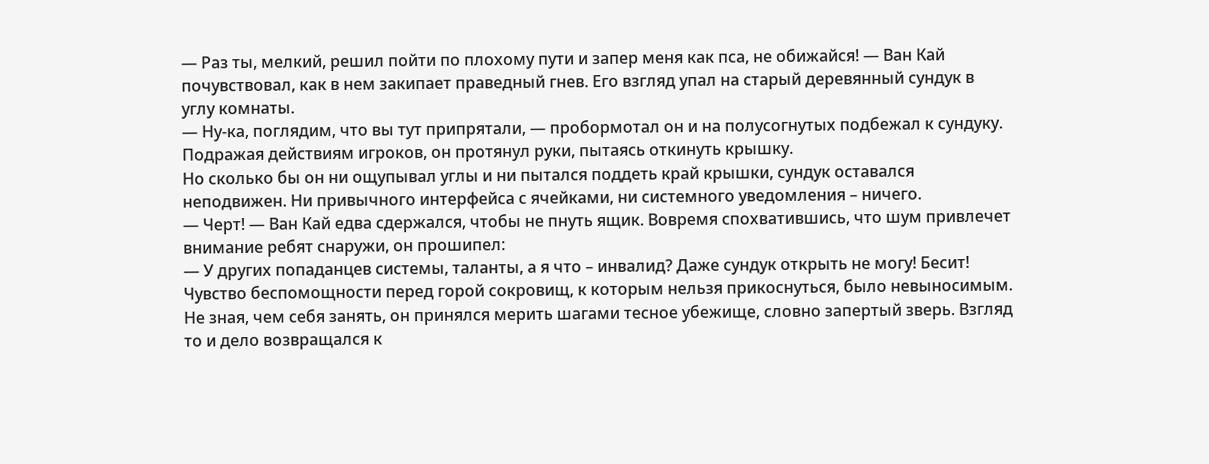— Раз ты, мелкий, решил пойти по плохому пути и запер меня как пса, не обижайся! — Ван Кай почувствовал, как в нем закипает праведный гнев. Его взгляд упал на старый деревянный сундук в углу комнаты.
— Ну-ка, поглядим, что вы тут припрятали, — пробормотал он и на полусогнутых подбежал к сундуку. Подражая действиям игроков, он протянул руки, пытаясь откинуть крышку.
Но сколько бы он ни ощупывал углы и ни пытался поддеть край крышки, сундук оставался неподвижен. Ни привычного интерфейса с ячейками, ни системного уведомления – ничего.
— Черт! — Ван Кай едва сдержался, чтобы не пнуть ящик. Вовремя спохватившись, что шум привлечет внимание ребят снаружи, он прошипел:
— У других попаданцев системы, таланты, а я что – инвалид? Даже сундук открыть не могу! Бесит!
Чувство беспомощности перед горой сокровищ, к которым нельзя прикоснуться, было невыносимым.
Не зная, чем себя занять, он принялся мерить шагами тесное убежище, словно запертый зверь. Взгляд то и дело возвращался к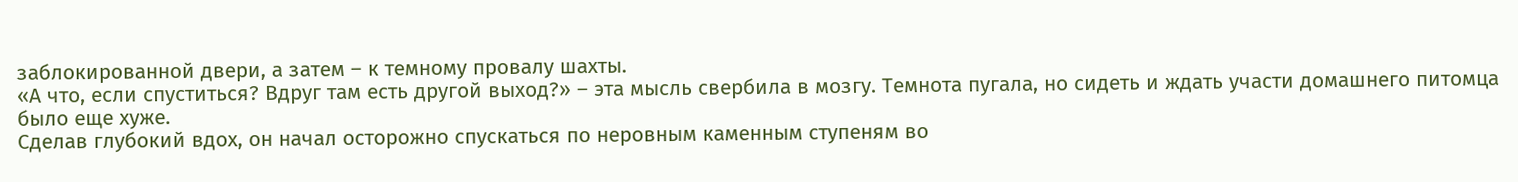заблокированной двери, а затем – к темному провалу шахты.
«А что, если спуститься? Вдруг там есть другой выход?» – эта мысль свербила в мозгу. Темнота пугала, но сидеть и ждать участи домашнего питомца было еще хуже.
Сделав глубокий вдох, он начал осторожно спускаться по неровным каменным ступеням во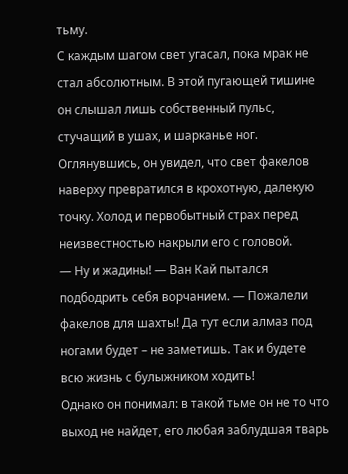тьму.
С каждым шагом свет угасал, пока мрак не стал абсолютным. В этой пугающей тишине он слышал лишь собственный пульс, стучащий в ушах, и шарканье ног. Оглянувшись, он увидел, что свет факелов наверху превратился в крохотную, далекую точку. Холод и первобытный страх перед неизвестностью накрыли его с головой.
— Ну и жадины! — Ван Кай пытался подбодрить себя ворчанием. — Пожалели факелов для шахты! Да тут если алмаз под ногами будет – не заметишь. Так и будете всю жизнь с булыжником ходить!
Однако он понимал: в такой тьме он не то что выход не найдет, его любая заблудшая тварь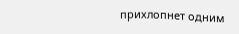прихлопнет одним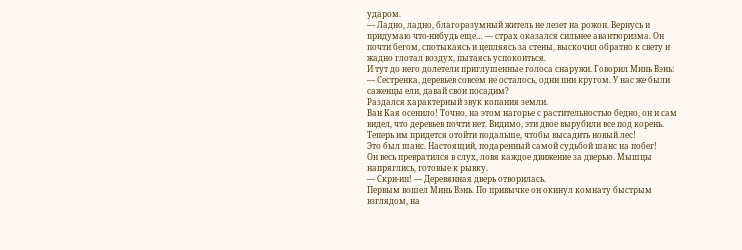ударом.
— Ладно, ладно, благоразумный житель не лезет на рожон. Вернусь и придумаю что-нибудь еще… — страх оказался сильнее авантюризма. Он почти бегом, спотыкаясь и цепляясь за стены, выскочил обратно к свету и жадно глотал воздух, пытаясь успокоиться.
И тут до него долетели приглушенные голоса снаружи. Говорил Минь Вэнь:
— Сестренка, деревьев совсем не осталось, одни пни кругом. У нас же были саженцы ели, давай свои посадим?
Раздался характерный звук копания земли.
Ван Кая осенило! Точно, на этом нагорье с растительностью бедно, он и сам видел, что деревьев почти нет. Видимо, эти двое вырубили все под корень. Теперь им придется отойти подальше, чтобы высадить новый лес!
Это был шанс. Настоящий, подаренный самой судьбой шанс на побег!
Он весь превратился в слух, ловя каждое движение за дверью. Мышцы напряглись, готовые к рывку.
— Скри-ип! — Деревянная дверь отворилась.
Первым вошел Минь Вэнь. По привычке он окинул комнату быстрым взглядом, на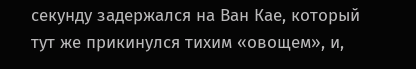секунду задержался на Ван Кае, который тут же прикинулся тихим «овощем», и,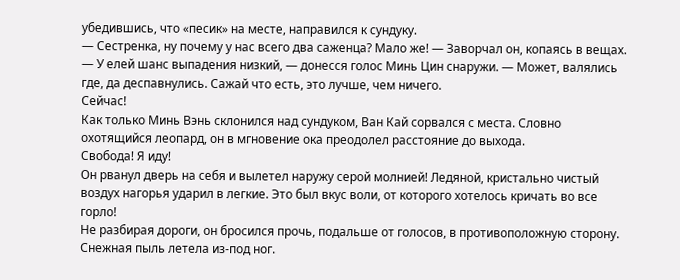убедившись, что «песик» на месте, направился к сундуку.
— Сестренка, ну почему у нас всего два саженца? Мало же! — Заворчал он, копаясь в вещах.
— У елей шанс выпадения низкий, — донесся голос Минь Цин снаружи. — Может, валялись где, да деспавнулись. Сажай что есть, это лучше, чем ничего.
Сейчас!
Как только Минь Вэнь склонился над сундуком, Ван Кай сорвался с места. Словно охотящийся леопард, он в мгновение ока преодолел расстояние до выхода.
Свобода! Я иду!
Он рванул дверь на себя и вылетел наружу серой молнией! Ледяной, кристально чистый воздух нагорья ударил в легкие. Это был вкус воли, от которого хотелось кричать во все горло!
Не разбирая дороги, он бросился прочь, подальше от голосов, в противоположную сторону. Снежная пыль летела из-под ног.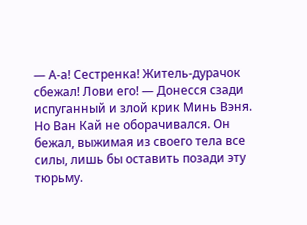— А-а! Сестренка! Житель-дурачок сбежал! Лови его! — Донесся сзади испуганный и злой крик Минь Вэня.
Но Ван Кай не оборачивался. Он бежал, выжимая из своего тела все силы, лишь бы оставить позади эту тюрьму.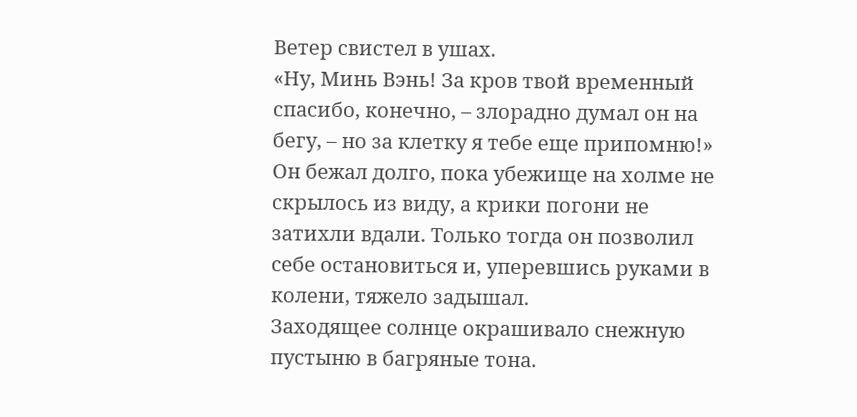Ветер свистел в ушах.
«Ну, Минь Вэнь! За кров твой временный спасибо, конечно, – злорадно думал он на бегу, – но за клетку я тебе еще припомню!»
Он бежал долго, пока убежище на холме не скрылось из виду, а крики погони не затихли вдали. Только тогда он позволил себе остановиться и, уперевшись руками в колени, тяжело задышал.
Заходящее солнце окрашивало снежную пустыню в багряные тона.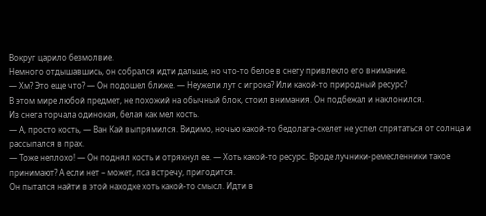Вокруг царило безмолвие.
Немного отдышавшись, он собрался идти дальше, но что-то белое в снегу привлекло его внимание.
— Хм? Это еще что? — Он подошел ближе. — Неужели лут с игрока? Или какой-то природный ресурс?
В этом мире любой предмет, не похожий на обычный блок, стоил внимания. Он подбежал и наклонился.
Из снега торчала одинокая, белая как мел кость.
— А, просто кость, — Ван Кай выпрямился. Видимо, ночью какой-то бедолага-скелет не успел спрятаться от солнца и рассыпался в прах.
— Тоже неплохо! — Он поднял кость и отряхнул ее. — Хоть какой-то ресурс. Вроде лучники-ремесленники такое принимают? А если нет – может, пса встречу, пригодится.
Он пытался найти в этой находке хоть какой-то смысл. Идти в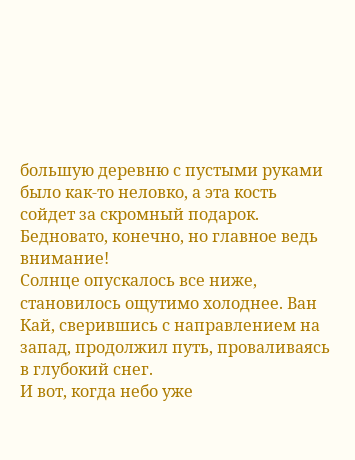большую деревню с пустыми руками было как-то неловко, а эта кость сойдет за скромный подарок. Бедновато, конечно, но главное ведь внимание!
Солнце опускалось все ниже, становилось ощутимо холоднее. Ван Кай, сверившись с направлением на запад, продолжил путь, проваливаясь в глубокий снег.
И вот, когда небо уже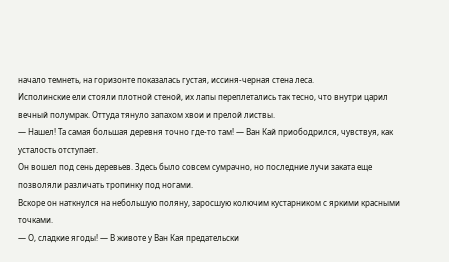начало темнеть, на горизонте показалась густая, иссиня-черная стена леса.
Исполинские ели стояли плотной стеной, их лапы переплетались так тесно, что внутри царил вечный полумрак. Оттуда тянуло запахом хвои и прелой листвы.
— Нашел! Та самая большая деревня точно где-то там! — Ван Кай приободрился, чувствуя, как усталость отступает.
Он вошел под сень деревьев. Здесь было совсем сумрачно, но последние лучи заката еще позволяли различать тропинку под ногами.
Вскоре он наткнулся на небольшую поляну, заросшую колючим кустарником с яркими красными точками.
— О, сладкие ягоды! — В животе у Ван Кая предательски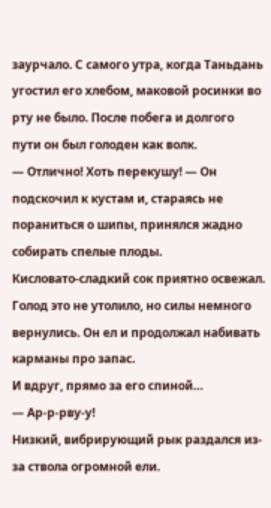заурчало. С самого утра, когда Таньдань угостил его хлебом, маковой росинки во рту не было. После побега и долгого пути он был голоден как волк.
— Отлично! Хоть перекушу! — Он подскочил к кустам и, стараясь не пораниться о шипы, принялся жадно собирать спелые плоды.
Кисловато-сладкий сок приятно освежал. Голод это не утолило, но силы немного вернулись. Он ел и продолжал набивать карманы про запас.
И вдруг, прямо за его спиной…
— Ар-р-рву-у!
Низкий, вибрирующий рык раздался из-за ствола огромной ели.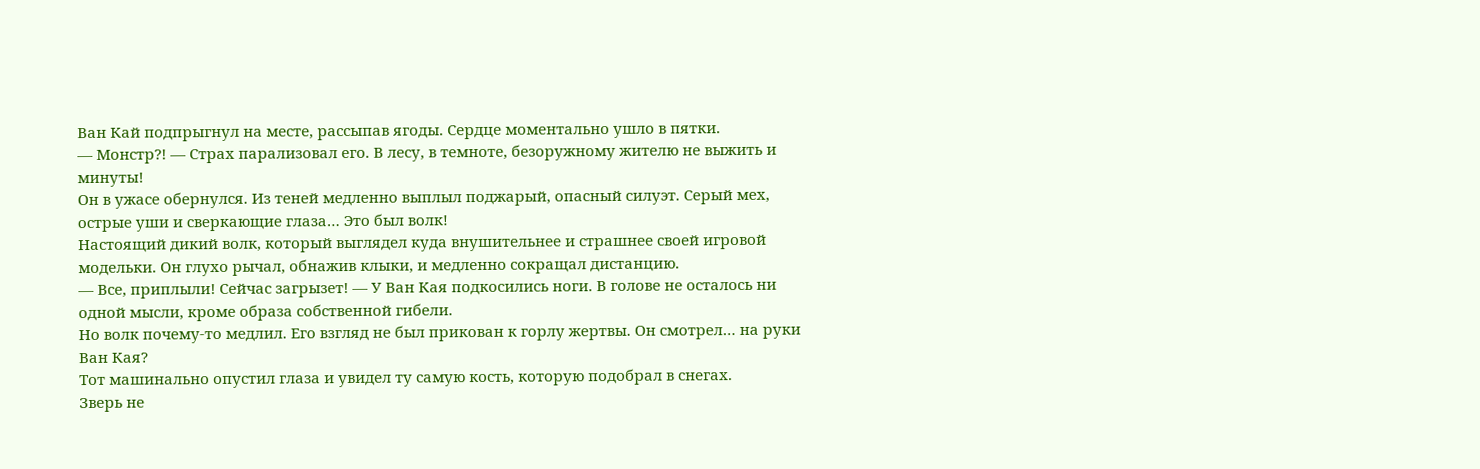Ван Кай подпрыгнул на месте, рассыпав ягоды. Сердце моментально ушло в пятки.
— Монстр?! — Страх парализовал его. В лесу, в темноте, безоружному жителю не выжить и минуты!
Он в ужасе обернулся. Из теней медленно выплыл поджарый, опасный силуэт. Серый мех, острые уши и сверкающие глаза… Это был волк!
Настоящий дикий волк, который выглядел куда внушительнее и страшнее своей игровой модельки. Он глухо рычал, обнажив клыки, и медленно сокращал дистанцию.
— Все, приплыли! Сейчас загрызет! — У Ван Кая подкосились ноги. В голове не осталось ни одной мысли, кроме образа собственной гибели.
Но волк почему-то медлил. Его взгляд не был прикован к горлу жертвы. Он смотрел… на руки Ван Кая?
Тот машинально опустил глаза и увидел ту самую кость, которую подобрал в снегах.
Зверь не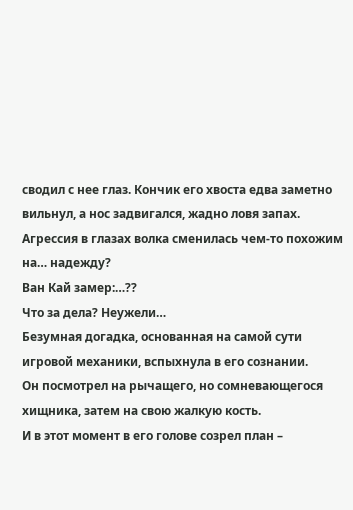сводил с нее глаз. Кончик его хвоста едва заметно вильнул, а нос задвигался, жадно ловя запах. Агрессия в глазах волка сменилась чем-то похожим на… надежду?
Ван Кай замер:…??
Что за дела? Неужели…
Безумная догадка, основанная на самой сути игровой механики, вспыхнула в его сознании.
Он посмотрел на рычащего, но сомневающегося хищника, затем на свою жалкую кость.
И в этот момент в его голове созрел план –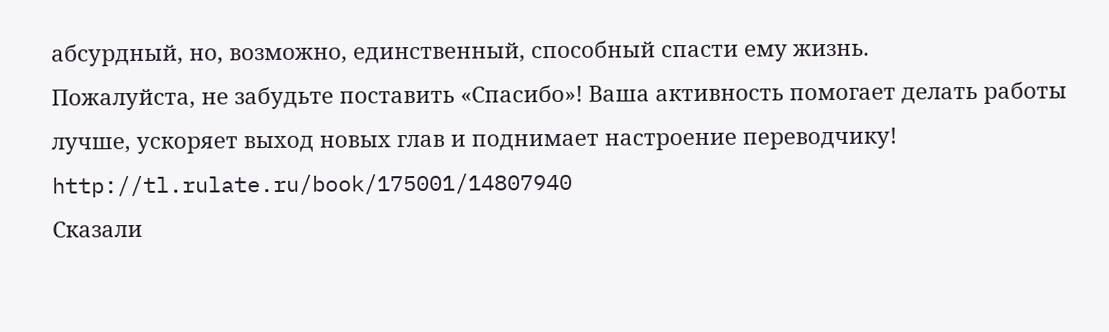абсурдный, но, возможно, единственный, способный спасти ему жизнь.
Пожалуйста, не забудьте поставить «Спасибо»! Ваша активность помогает делать работы лучше, ускоряет выход новых глав и поднимает настроение переводчику!
http://tl.rulate.ru/book/175001/14807940
Сказали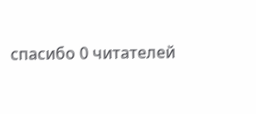спасибо 0 читателей